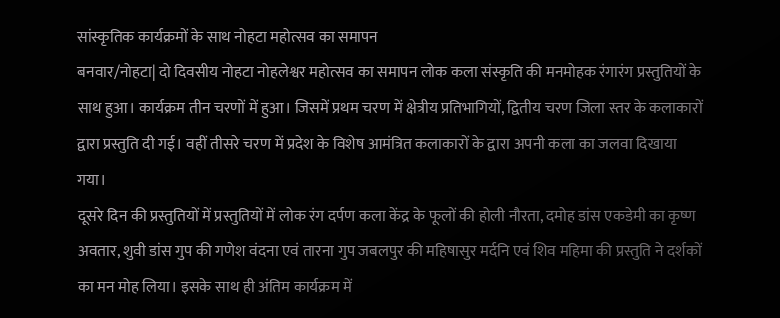सांस्कृतिक कार्यक्रमों के साथ नोहटा महोत्सव का समापन
बनवार/नोहटा| दो दिवसीय नोहटा नोहलेश्वर महोत्सव का समापन लोक कला संस्कृति की मनमोहक रंगारंग प्रस्तुतियों के साथ हुआ। कार्यक्रम तीन चरणों में हुआ। जिसमें प्रथम चरण में क्षेत्रीय प्रतिभागियों, द्वितीय चरण जिला स्तर के कलाकारों द्वारा प्रस्तुति दी गई। वहीं तीसरे चरण में प्रदेश के विशेष आमंत्रित कलाकारों के द्वारा अपनी कला का जलवा दिखाया गया।
दूसरे दिन की प्रस्तुतियों में प्रस्तुतियों में लोक रंग दर्पण कला केंद्र के फूलों की होली नौरता, दमोह डांस एकडेमी का कृष्ण अवतार, शुवी डांस गुप की गणेश वंदना एवं तारना गुप जबलपुर की महिषासुर मर्दनि एवं शिव महिमा की प्रस्तुति ने दर्शकों का मन मोह लिया। इसके साथ ही अंतिम कार्यक्रम में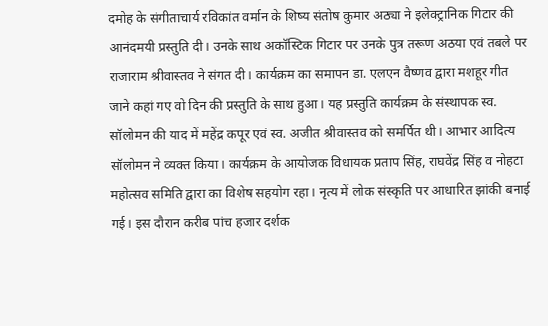दमोह के संगीताचार्य रविकांत वर्मान के शिष्य संतोष कुमार अठ्या ने इलेक्ट्रानिक गिटार की आनंदमयी प्रस्तुति दी। उनके साथ अकॉस्टिक गिटार पर उनके पुत्र तरूण अठया एवं तबले पर राजाराम श्रीवास्तव ने संगत दी। कार्यक्रम का समापन डा. एलएन वैष्णव द्वारा मशहूर गीत जाने कहां गए वो दिन की प्रस्तुति के साथ हुआ। यह प्रस्तुति कार्यक्रम के संस्थापक स्व. सॉलोमन की याद में महेंद्र कपूर एवं स्व. अजीत श्रीवास्तव को समर्पित थी। आभार आदित्य सॉलोमन ने व्यक्त किया। कार्यक्रम के आयोजक विधायक प्रताप सिंह, राघवेंद्र सिंह व नोहटा महोत्सव समिति द्वारा का विशेष सहयोग रहा। नृत्य में लोक संस्कृति पर आधारित झांकी बनाई गई। इस दौरान करीब पांच हजार दर्शक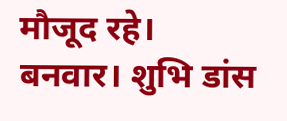मौजूद रहे।
बनवार। शुभि डांस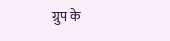ग्रुप के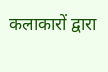कलाकारों द्वारा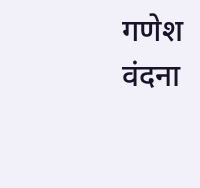गणेश वंदना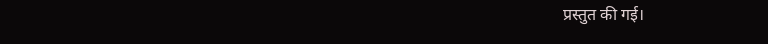प्रस्तुत की गई।